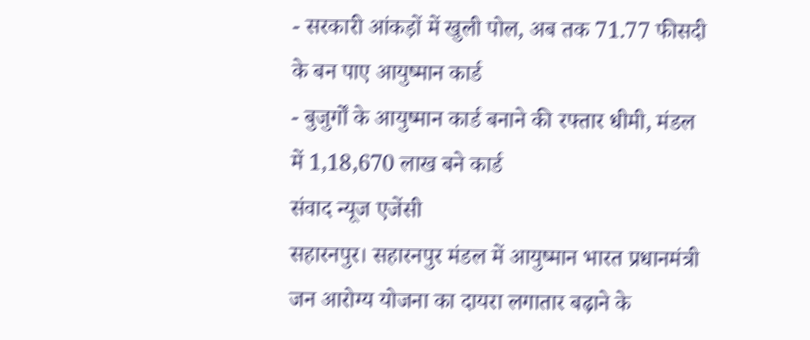- सरकारी आंकड़ों में खुली पोल, अब तक 71.77 फीसदी के बन पाए आयुष्मान कार्ड
- बुजुर्गों के आयुष्मान कार्ड बनाने की रफ्तार धीमी, मंडल में 1,18,670 लाख बने कार्ड
संवाद न्यूज एजेंसी
सहारनपुर। सहारनपुर मंडल में आयुष्मान भारत प्रधानमंत्री जन आरोग्य योजना का दायरा लगातार बढ़ाने के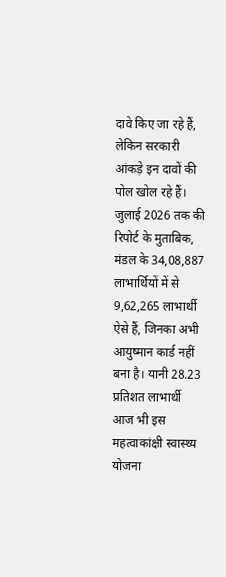दावे किए जा रहे हैं, लेकिन सरकारी आंकड़े इन दावों की पोल खोल रहे हैं। जुलाई 2026 तक की रिपोर्ट के मुताबिक, मंडल के 34,08,887 लाभार्थियों में से 9,62,265 लाभार्थी ऐसे हैं, जिनका अभी आयुष्मान कार्ड नहीं बना है। यानी 28.23 प्रतिशत लाभार्थी आज भी इस महत्वाकांक्षी स्वास्थ्य योजना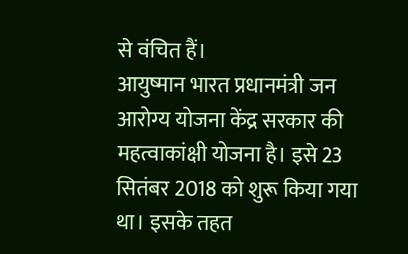से वंचित हैं।
आयुष्मान भारत प्रधानमंत्री जन आरोग्य योजना केंद्र सरकार की महत्वाकांक्षी योजना है। इसे 23 सितंबर 2018 को शुरू किया गया था। इसके तहत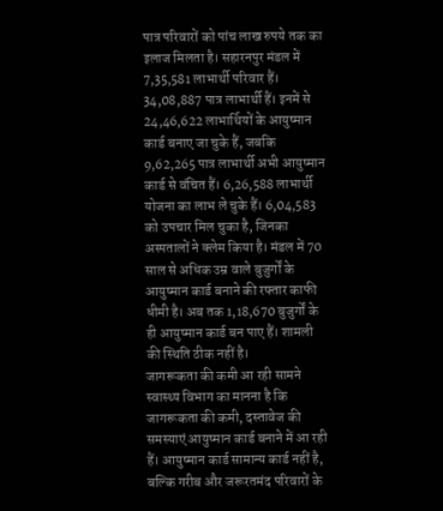पात्र परिवारों को पांच लाख रुपये तक का इलाज मिलता है। सहारनपुर मंडल में 7,35,581 लाभार्थी परिवार हैं। 34,08,887 पात्र लाभार्थी हैं। इनमें से 24,46,622 लाभार्थियों के आयुष्मान कार्ड बनाए जा चुके हैं, जबकि 9,62,265 पात्र लाभार्थी अभी आयुष्मान कार्ड से वंचित हैं। 6,26,588 लाभार्थी योजना का लाभ ले चुके हैं। 6,04,583 को उपचार मिल चुका है, जिनका अस्पतालों ने क्लेम किया है। मंडल में 70 साल से अधिक उम्र वाले बुजुर्गों के आयुष्मान कार्ड बनाने की रफ्तार काफी धीमी है। अब तक 1,18,670 बुजुर्गों के ही आयुष्मान कार्ड बन पाए हैं। शामली की स्थिति ठीक नहीं है।
जागरूकता की कमी आ रही सामने
स्वास्थ्य विभाग का मानना है कि जागरूकता की कमी, दस्तावेज की समस्याएं आयुष्मान कार्ड बनाने में आ रही हैं। आयुष्मान कार्ड सामान्य कार्ड नहीं है, बल्कि गरीब और जरूरतमंद परिवारों के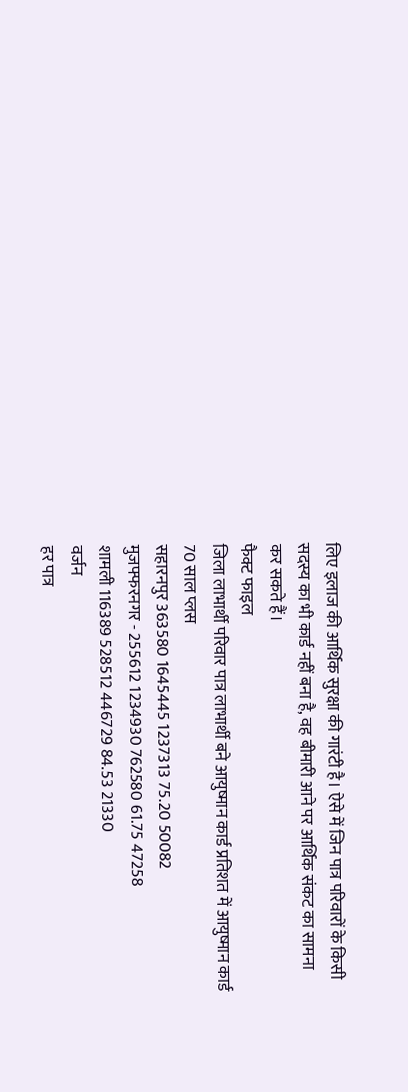लिए इलाज की आर्थिक सुरक्षा की गारंटी है। ऐसे में जिन पात्र परिवारों के किसी सदस्य का भी कार्ड नहीं बना है, वह बीमारी आने पर आर्थिक संकट का सामना कर सकते हैं।
फैक्ट फाइल
जिला लाभार्थी परिवार पात्र लाभार्थी बने आयुष्मान कार्ड प्रतिशत में आयुष्मान कार्ड 70 साल प्लस
सहारनपुर 363580 1645445 1237313 75.20 50082
मुजफ्फरनगर - 255612 1234930 762580 61.75 47258
शामली 116389 528512 446729 84.53 21330
वर्जन
हर पात्र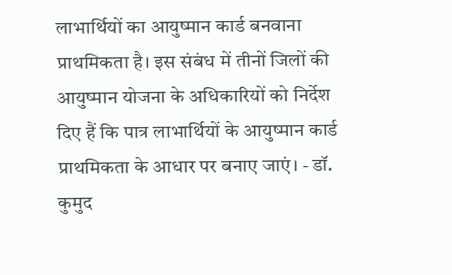लाभार्थियों का आयुष्मान कार्ड बनवाना प्राथमिकता है। इस संबंध में तीनों जिलों की आयुष्मान योजना के अधिकारियों को निर्देश दिए हैं कि पात्र लाभार्थियों के आयुष्मान कार्ड प्राथमिकता के आधार पर बनाए जाएं। - डॉ. कुमुद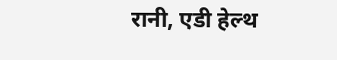रानी, एडी हेल्थ